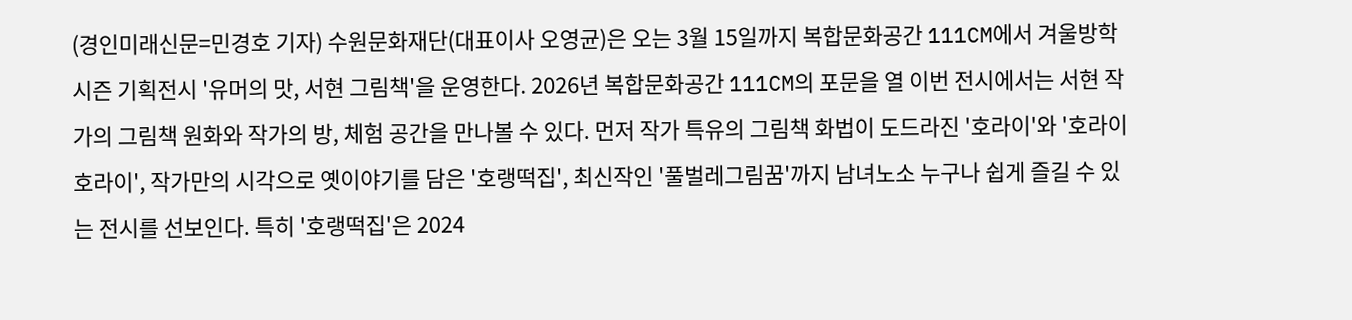(경인미래신문=민경호 기자) 수원문화재단(대표이사 오영균)은 오는 3월 15일까지 복합문화공간 111CM에서 겨울방학 시즌 기획전시 '유머의 맛, 서현 그림책'을 운영한다. 2026년 복합문화공간 111CM의 포문을 열 이번 전시에서는 서현 작가의 그림책 원화와 작가의 방, 체험 공간을 만나볼 수 있다. 먼저 작가 특유의 그림책 화법이 도드라진 '호라이'와 '호라이호라이', 작가만의 시각으로 옛이야기를 담은 '호랭떡집', 최신작인 '풀벌레그림꿈'까지 남녀노소 누구나 쉽게 즐길 수 있는 전시를 선보인다. 특히 '호랭떡집'은 2024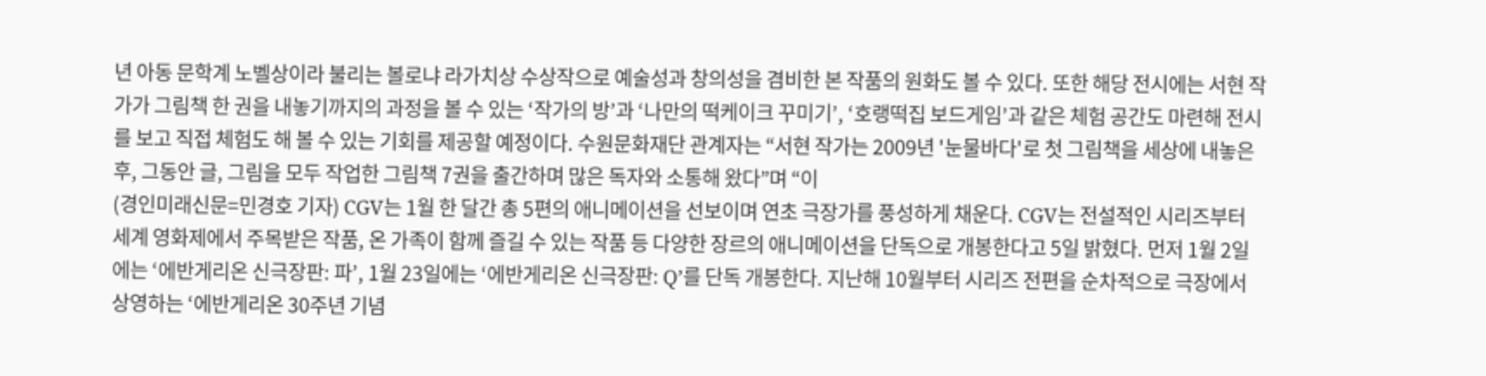년 아동 문학계 노벨상이라 불리는 볼로냐 라가치상 수상작으로 예술성과 창의성을 겸비한 본 작품의 원화도 볼 수 있다. 또한 해당 전시에는 서현 작가가 그림책 한 권을 내놓기까지의 과정을 볼 수 있는 ‘작가의 방’과 ‘나만의 떡케이크 꾸미기’, ‘호랭떡집 보드게임’과 같은 체험 공간도 마련해 전시를 보고 직접 체험도 해 볼 수 있는 기회를 제공할 예정이다. 수원문화재단 관계자는 “서현 작가는 2009년 '눈물바다'로 첫 그림책을 세상에 내놓은 후, 그동안 글, 그림을 모두 작업한 그림책 7권을 출간하며 많은 독자와 소통해 왔다”며 “이
(경인미래신문=민경호 기자) CGV는 1월 한 달간 총 5편의 애니메이션을 선보이며 연초 극장가를 풍성하게 채운다. CGV는 전설적인 시리즈부터 세계 영화제에서 주목받은 작품, 온 가족이 함께 즐길 수 있는 작품 등 다양한 장르의 애니메이션을 단독으로 개봉한다고 5일 밝혔다. 먼저 1월 2일에는 ‘에반게리온 신극장판: 파’, 1월 23일에는 ‘에반게리온 신극장판: Q’를 단독 개봉한다. 지난해 10월부터 시리즈 전편을 순차적으로 극장에서 상영하는 ‘에반게리온 30주년 기념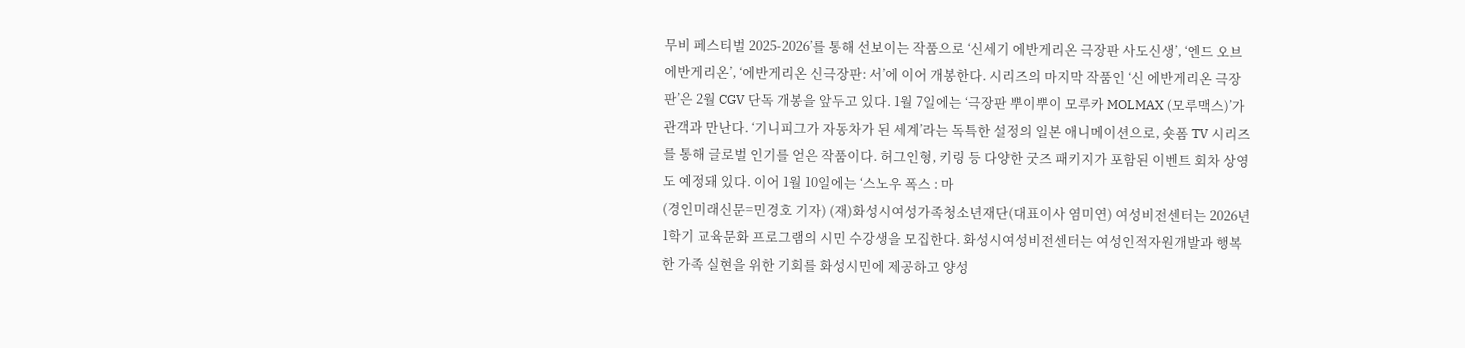무비 페스티벌 2025-2026’를 통해 선보이는 작품으로 ‘신세기 에반게리온 극장판 사도신생’, ‘엔드 오브 에반게리온’, ‘에반게리온 신극장판: 서’에 이어 개봉한다. 시리즈의 마지막 작품인 ‘신 에반게리온 극장판’은 2월 CGV 단독 개봉을 앞두고 있다. 1월 7일에는 ‘극장판 뿌이뿌이 모루카 MOLMAX (모루맥스)’가 관객과 만난다. ‘기니피그가 자동차가 된 세계’라는 독특한 설정의 일본 애니메이션으로, 숏폼 TV 시리즈를 통해 글로벌 인기를 얻은 작품이다. 허그인형, 키링 등 다양한 굿즈 패키지가 포함된 이벤트 회차 상영도 예정돼 있다. 이어 1월 10일에는 ‘스노우 폭스 : 마
(경인미래신문=민경호 기자) (재)화성시여성가족청소년재단(대표이사 염미연) 여성비전센터는 2026년 1학기 교육문화 프로그램의 시민 수강생을 모집한다. 화성시여성비전센터는 여성인적자원개발과 행복한 가족 실현을 위한 기회를 화성시민에 제공하고 양성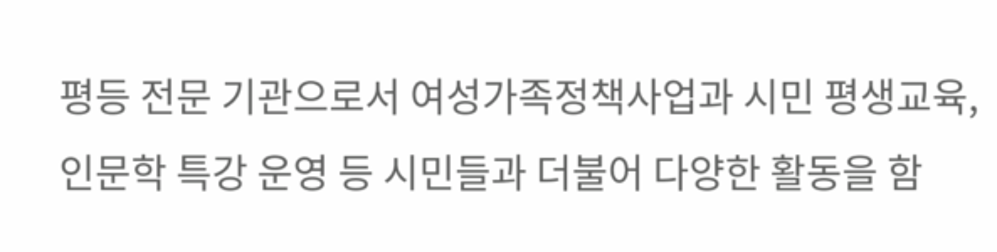평등 전문 기관으로서 여성가족정책사업과 시민 평생교육, 인문학 특강 운영 등 시민들과 더불어 다양한 활동을 함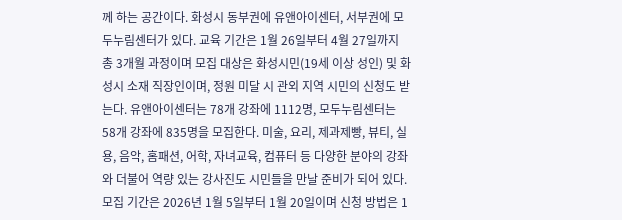께 하는 공간이다. 화성시 동부권에 유앤아이센터, 서부권에 모두누림센터가 있다. 교육 기간은 1월 26일부터 4월 27일까지 총 3개월 과정이며 모집 대상은 화성시민(19세 이상 성인) 및 화성시 소재 직장인이며, 정원 미달 시 관외 지역 시민의 신청도 받는다. 유앤아이센터는 78개 강좌에 1112명, 모두누림센터는 58개 강좌에 835명을 모집한다. 미술, 요리, 제과제빵, 뷰티, 실용, 음악, 홈패션, 어학, 자녀교육, 컴퓨터 등 다양한 분야의 강좌와 더불어 역량 있는 강사진도 시민들을 만날 준비가 되어 있다. 모집 기간은 2026년 1월 5일부터 1월 20일이며 신청 방법은 1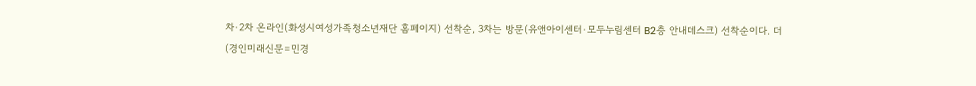차·2차 온라인(화성시여성가족청소년재단 홈페이지) 선착순, 3차는 방문(유앤아이센터·모두누림센터 B2층 안내데스크) 선착순이다. 더
(경인미래신문=민경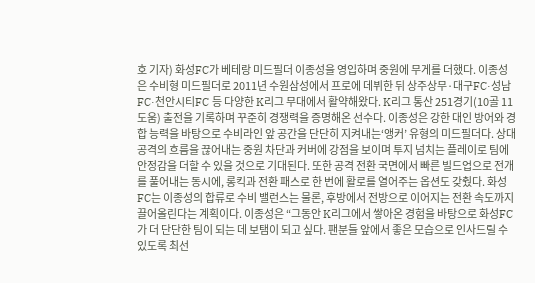호 기자) 화성FC가 베테랑 미드필더 이종성을 영입하며 중원에 무게를 더했다. 이종성은 수비형 미드필더로 2011년 수원삼성에서 프로에 데뷔한 뒤 상주상무·대구FC·성남FC·천안시티FC 등 다양한 K리그 무대에서 활약해왔다. K리그 통산 251경기(10골 11도움) 출전을 기록하며 꾸준히 경쟁력을 증명해온 선수다. 이종성은 강한 대인 방어와 경합 능력을 바탕으로 수비라인 앞 공간을 단단히 지켜내는‘앵커’ 유형의 미드필더다. 상대 공격의 흐름을 끊어내는 중원 차단과 커버에 강점을 보이며 투지 넘치는 플레이로 팀에 안정감을 더할 수 있을 것으로 기대된다. 또한 공격 전환 국면에서 빠른 빌드업으로 전개를 풀어내는 동시에, 롱킥과 전환 패스로 한 번에 활로를 열어주는 옵션도 갖췄다. 화성FC는 이종성의 합류로 수비 밸런스는 물론, 후방에서 전방으로 이어지는 전환 속도까지 끌어올린다는 계획이다. 이종성은 “그동안 K리그에서 쌓아온 경험을 바탕으로 화성FC가 더 단단한 팀이 되는 데 보탬이 되고 싶다. 팬분들 앞에서 좋은 모습으로 인사드릴 수 있도록 최선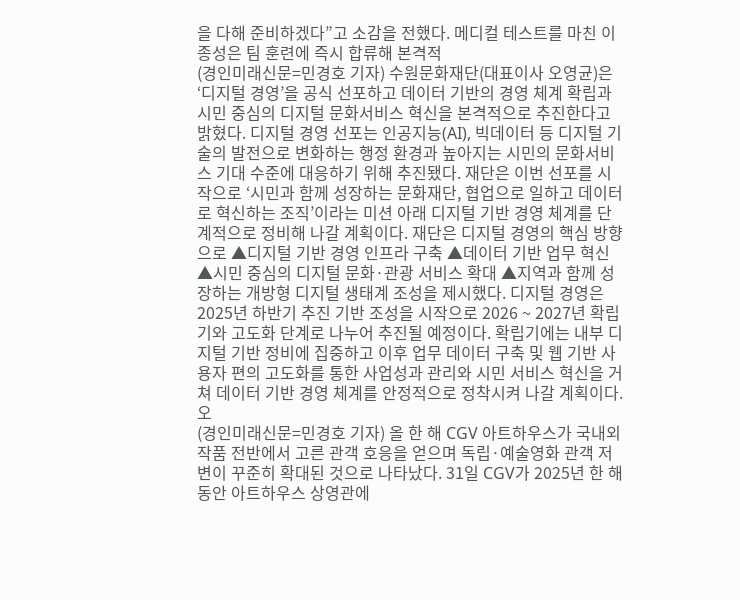을 다해 준비하겠다”고 소감을 전했다. 메디컬 테스트를 마친 이종성은 팀 훈련에 즉시 합류해 본격적
(경인미래신문=민경호 기자) 수원문화재단(대표이사 오영균)은 ‘디지털 경영’을 공식 선포하고 데이터 기반의 경영 체계 확립과 시민 중심의 디지털 문화서비스 혁신을 본격적으로 추진한다고 밝혔다. 디지털 경영 선포는 인공지능(AI), 빅데이터 등 디지털 기술의 발전으로 변화하는 행정 환경과 높아지는 시민의 문화서비스 기대 수준에 대응하기 위해 추진됐다. 재단은 이번 선포를 시작으로 ‘시민과 함께 성장하는 문화재단, 협업으로 일하고 데이터로 혁신하는 조직’이라는 미션 아래 디지털 기반 경영 체계를 단계적으로 정비해 나갈 계획이다. 재단은 디지털 경영의 핵심 방향으로 ▲디지털 기반 경영 인프라 구축 ▲데이터 기반 업무 혁신 ▲시민 중심의 디지털 문화·관광 서비스 확대 ▲지역과 함께 성장하는 개방형 디지털 생태계 조성을 제시했다. 디지털 경영은 2025년 하반기 추진 기반 조성을 시작으로 2026 ~ 2027년 확립기와 고도화 단계로 나누어 추진될 예정이다. 확립기에는 내부 디지털 기반 정비에 집중하고 이후 업무 데이터 구축 및 웹 기반 사용자 편의 고도화를 통한 사업성과 관리와 시민 서비스 혁신을 거쳐 데이터 기반 경영 체계를 안정적으로 정착시켜 나갈 계획이다. 오
(경인미래신문=민경호 기자) 올 한 해 CGV 아트하우스가 국내외 작품 전반에서 고른 관객 호응을 얻으며 독립·예술영화 관객 저변이 꾸준히 확대된 것으로 나타났다. 31일 CGV가 2025년 한 해 동안 아트하우스 상영관에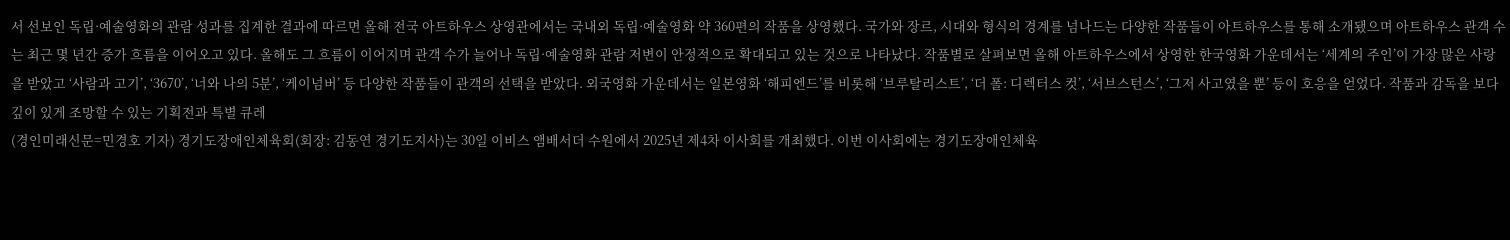서 선보인 독립·예술영화의 관람 성과를 집계한 결과에 따르면 올해 전국 아트하우스 상영관에서는 국내외 독립·예술영화 약 360편의 작품을 상영했다. 국가와 장르, 시대와 형식의 경계를 넘나드는 다양한 작품들이 아트하우스를 통해 소개됐으며 아트하우스 관객 수는 최근 몇 년간 증가 흐름을 이어오고 있다. 올해도 그 흐름이 이어지며 관객 수가 늘어나 독립·예술영화 관람 저변이 안정적으로 확대되고 있는 것으로 나타났다. 작품별로 살펴보면 올해 아트하우스에서 상영한 한국영화 가운데서는 ‘세계의 주인’이 가장 많은 사랑을 받았고 ‘사람과 고기’, ‘3670’, ‘너와 나의 5분’, ‘케이넘버’ 등 다양한 작품들이 관객의 선택을 받았다. 외국영화 가운데서는 일본영화 ‘해피엔드’를 비롯해 ‘브루탈리스트’, ‘더 폴: 디렉터스 컷’, ‘서브스턴스’, ‘그저 사고였을 뿐’ 등이 호응을 얻었다. 작품과 감독을 보다 깊이 있게 조망할 수 있는 기획전과 특별 큐레
(경인미래신문=민경호 기자) 경기도장애인체육회(회장: 김동연 경기도지사)는 30일 이비스 앰배서더 수원에서 2025년 제4차 이사회를 개최했다. 이번 이사회에는 경기도장애인체육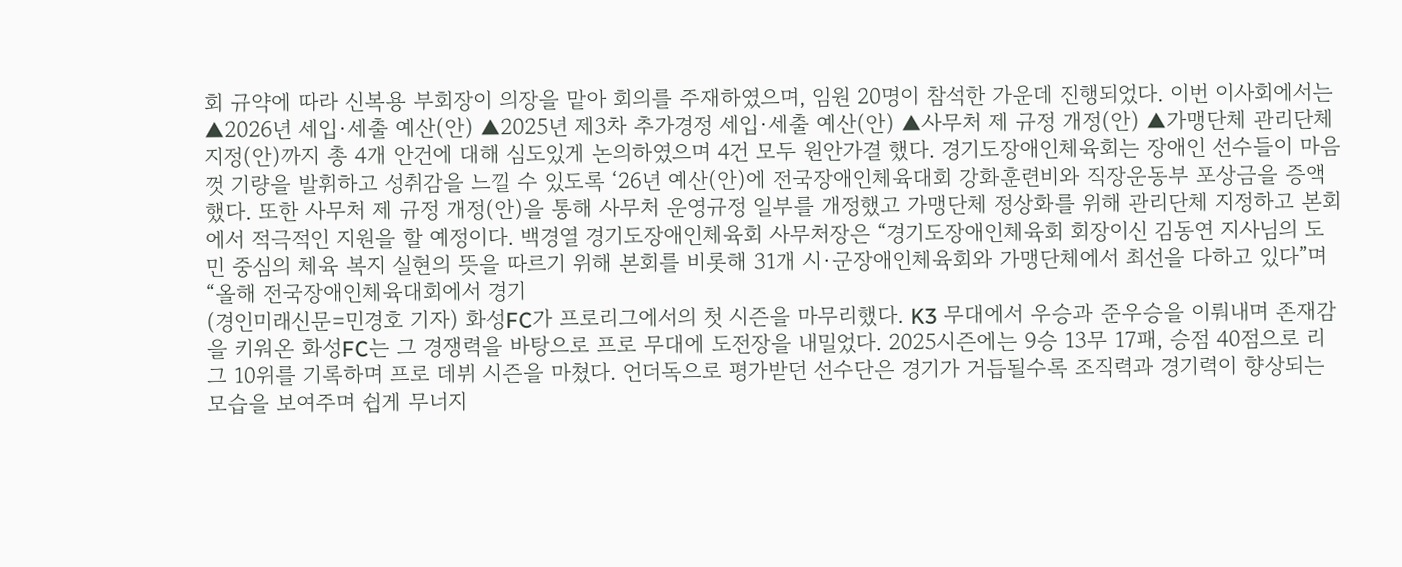회 규약에 따라 신복용 부회장이 의장을 맡아 회의를 주재하였으며, 임원 20명이 참석한 가운데 진행되었다. 이번 이사회에서는 ▲2026년 세입·세출 예산(안) ▲2025년 제3차 추가경정 세입·세출 예산(안) ▲사무처 제 규정 개정(안) ▲가맹단체 관리단체 지정(안)까지 총 4개 안건에 대해 심도있게 논의하였으며 4건 모두 원안가결 했다. 경기도장애인체육회는 장애인 선수들이 마음껏 기량을 발휘하고 성취감을 느낄 수 있도록 ‘26년 예산(안)에 전국장애인체육대회 강화훈련비와 직장운동부 포상금을 증액했다. 또한 사무처 제 규정 개정(안)을 통해 사무처 운영규정 일부를 개정했고 가맹단체 정상화를 위해 관리단체 지정하고 본회에서 적극적인 지원을 할 예정이다. 백경열 경기도장애인체육회 사무처장은 “경기도장애인체육회 회장이신 김동연 지사님의 도민 중심의 체육 복지 실현의 뜻을 따르기 위해 본회를 비롯해 31개 시·군장애인체육회와 가맹단체에서 최선을 다하고 있다”며 “올해 전국장애인체육대회에서 경기
(경인미래신문=민경호 기자) 화성FC가 프로리그에서의 첫 시즌을 마무리했다. K3 무대에서 우승과 준우승을 이뤄내며 존재감을 키워온 화성FC는 그 경쟁력을 바탕으로 프로 무대에 도전장을 내밀었다. 2025시즌에는 9승 13무 17패, 승점 40점으로 리그 10위를 기록하며 프로 데뷔 시즌을 마쳤다. 언더독으로 평가받던 선수단은 경기가 거듭될수록 조직력과 경기력이 향상되는 모습을 보여주며 쉽게 무너지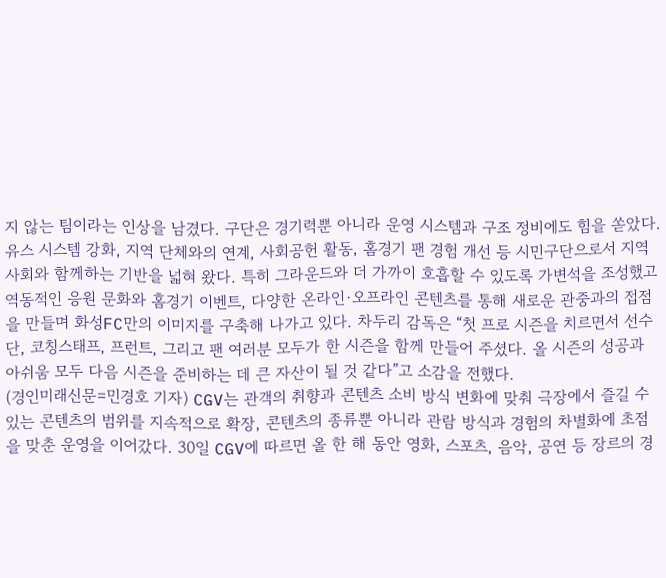지 않는 팀이라는 인상을 남겼다. 구단은 경기력뿐 아니라 운영 시스템과 구조 정비에도 힘을 쏟았다. 유스 시스템 강화, 지역 단체와의 연계, 사회공헌 활동, 홈경기 팬 경험 개선 등 시민구단으로서 지역사회와 함께하는 기반을 넓혀 왔다. 특히 그라운드와 더 가까이 호흡할 수 있도록 가변석을 조성했고 역동적인 응원 문화와 홈경기 이벤트, 다양한 온라인·오프라인 콘텐츠를 통해 새로운 관중과의 접점을 만들며 화성FC만의 이미지를 구축해 나가고 있다. 차두리 감독은 “첫 프로 시즌을 치르면서 선수단, 코칭스태프, 프런트, 그리고 팬 여러분 모두가 한 시즌을 함께 만들어 주셨다. 올 시즌의 성공과 아쉬움 모두 다음 시즌을 준비하는 데 큰 자산이 될 것 같다”고 소감을 전했다.
(경인미래신문=민경호 기자) CGV는 관객의 취향과 콘텐츠 소비 방식 변화에 맞춰 극장에서 즐길 수 있는 콘텐츠의 범위를 지속적으로 확장, 콘텐츠의 종류뿐 아니라 관람 방식과 경험의 차별화에 초점을 맞춘 운영을 이어갔다. 30일 CGV에 따르면 올 한 해 동안 영화, 스포츠, 음악, 공연 등 장르의 경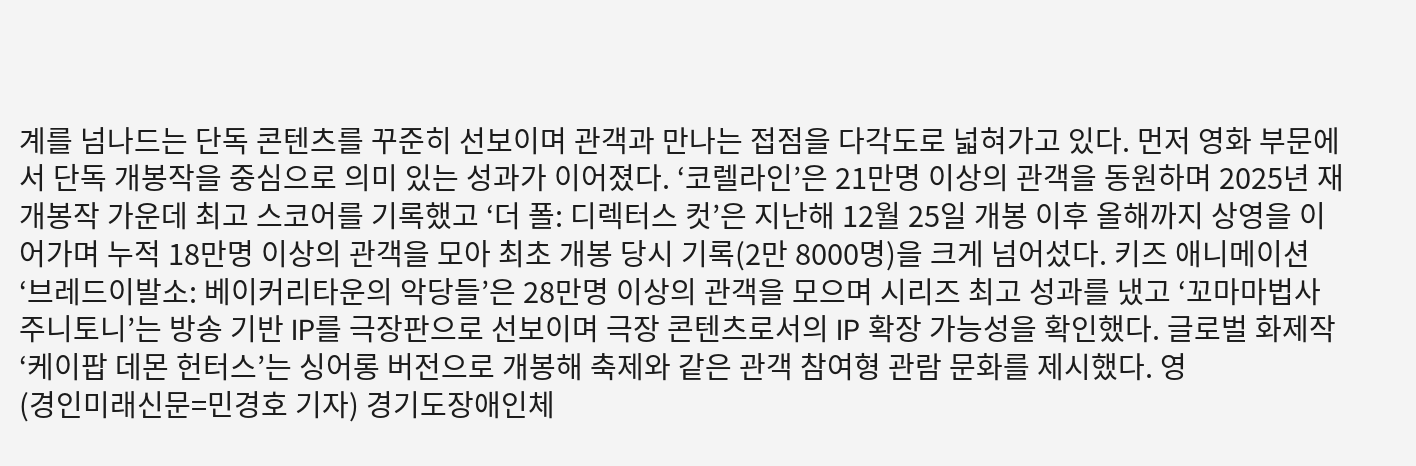계를 넘나드는 단독 콘텐츠를 꾸준히 선보이며 관객과 만나는 접점을 다각도로 넓혀가고 있다. 먼저 영화 부문에서 단독 개봉작을 중심으로 의미 있는 성과가 이어졌다. ‘코렐라인’은 21만명 이상의 관객을 동원하며 2025년 재개봉작 가운데 최고 스코어를 기록했고 ‘더 폴: 디렉터스 컷’은 지난해 12월 25일 개봉 이후 올해까지 상영을 이어가며 누적 18만명 이상의 관객을 모아 최초 개봉 당시 기록(2만 8000명)을 크게 넘어섰다. 키즈 애니메이션 ‘브레드이발소: 베이커리타운의 악당들’은 28만명 이상의 관객을 모으며 시리즈 최고 성과를 냈고 ‘꼬마마법사 주니토니’는 방송 기반 IP를 극장판으로 선보이며 극장 콘텐츠로서의 IP 확장 가능성을 확인했다. 글로벌 화제작 ‘케이팝 데몬 헌터스’는 싱어롱 버전으로 개봉해 축제와 같은 관객 참여형 관람 문화를 제시했다. 영
(경인미래신문=민경호 기자) 경기도장애인체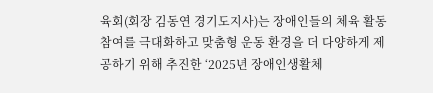육회(회장 김동연 경기도지사)는 장애인들의 체육 활동 참여를 극대화하고 맞춤형 운동 환경을 더 다양하게 제공하기 위해 추진한 ‘2025년 장애인생활체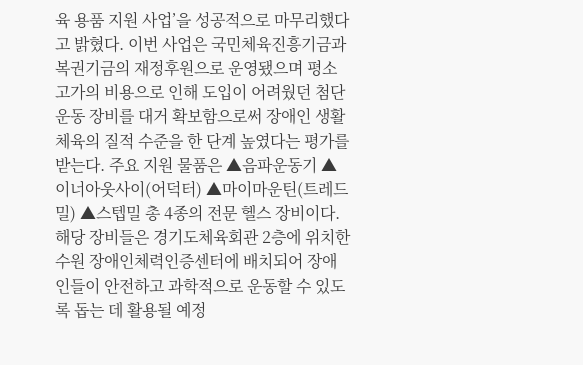육 용품 지원 사업’을 성공적으로 마무리했다고 밝혔다. 이번 사업은 국민체육진흥기금과 복권기금의 재정후원으로 운영됐으며 평소 고가의 비용으로 인해 도입이 어려웠던 첨단 운동 장비를 대거 확보함으로써 장애인 생활체육의 질적 수준을 한 단계 높였다는 평가를 받는다. 주요 지원 물품은 ▲음파운동기 ▲이너아웃사이(어덕터) ▲마이마운틴(트레드밀) ▲스텝밀 총 4종의 전문 헬스 장비이다. 해당 장비들은 경기도체육회관 2층에 위치한 수원 장애인체력인증센터에 배치되어 장애인들이 안전하고 과학적으로 운동할 수 있도록 돕는 데 활용될 예정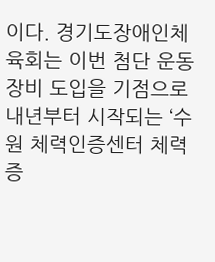이다. 경기도장애인체육회는 이번 첨단 운동 장비 도입을 기점으로 내년부터 시작되는 ‘수원 체력인증센터 체력증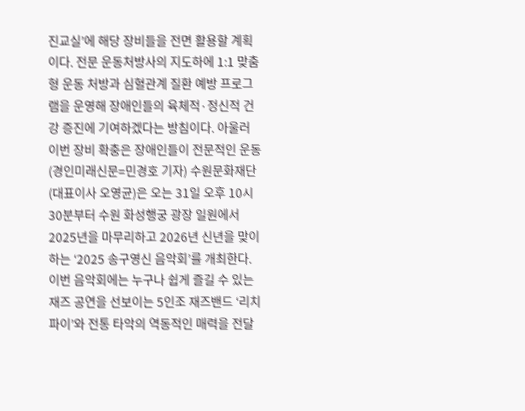진교실’에 해당 장비들을 전면 활용할 계획이다. 전문 운동처방사의 지도하에 1:1 맞춤형 운동 처방과 심혈관계 질환 예방 프로그램을 운영해 장애인들의 육체적·정신적 건강 증진에 기여하겠다는 방침이다. 아울러 이번 장비 확충은 장애인들이 전문적인 운동
(경인미래신문=민경호 기자) 수원문화재단(대표이사 오영균)은 오는 31일 오후 10시 30분부터 수원 화성행궁 광장 일원에서 2025년을 마무리하고 2026년 신년을 맞이하는 ‘2025 송구영신 음악회’를 개최한다. 이번 음악회에는 누구나 쉽게 즐길 수 있는 재즈 공연을 선보이는 5인조 재즈밴드 ‘리치파이’와 전통 타악의 역동적인 매력을 전달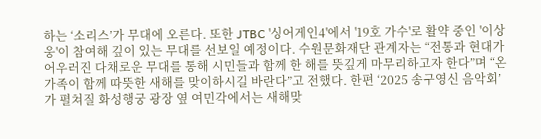하는 ‘소리스’가 무대에 오른다. 또한 JTBC '싱어게인4'에서 '19호 가수'로 활약 중인 '이상웅'이 참여해 깊이 있는 무대를 선보일 예정이다. 수원문화재단 관계자는 “전통과 현대가 어우러진 다채로운 무대를 통해 시민들과 함께 한 해를 뜻깊게 마무리하고자 한다”며 “온 가족이 함께 따뜻한 새해를 맞이하시길 바란다”고 전했다. 한편 ‘2025 송구영신 음악회’가 펼쳐질 화성행궁 광장 옆 여민각에서는 새해맞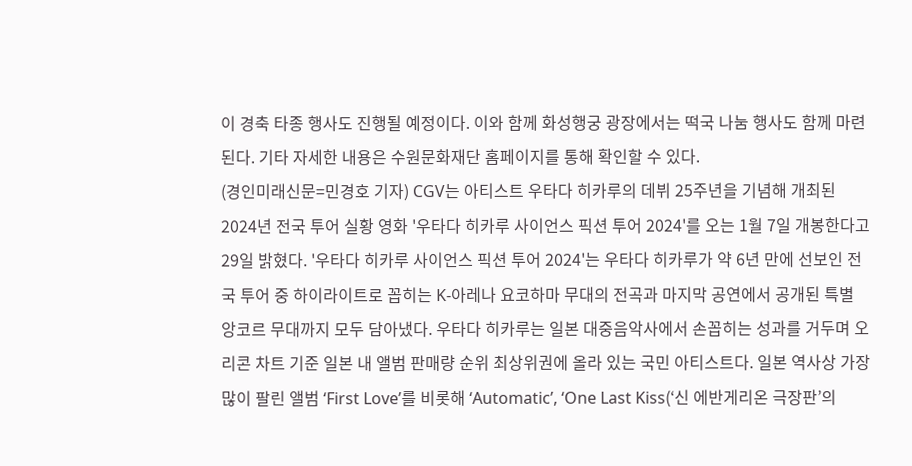이 경축 타종 행사도 진행될 예정이다. 이와 함께 화성행궁 광장에서는 떡국 나눔 행사도 함께 마련된다. 기타 자세한 내용은 수원문화재단 홈페이지를 통해 확인할 수 있다.
(경인미래신문=민경호 기자) CGV는 아티스트 우타다 히카루의 데뷔 25주년을 기념해 개최된 2024년 전국 투어 실황 영화 '우타다 히카루 사이언스 픽션 투어 2024'를 오는 1월 7일 개봉한다고 29일 밝혔다. '우타다 히카루 사이언스 픽션 투어 2024'는 우타다 히카루가 약 6년 만에 선보인 전국 투어 중 하이라이트로 꼽히는 K-아레나 요코하마 무대의 전곡과 마지막 공연에서 공개된 특별 앙코르 무대까지 모두 담아냈다. 우타다 히카루는 일본 대중음악사에서 손꼽히는 성과를 거두며 오리콘 차트 기준 일본 내 앨범 판매량 순위 최상위권에 올라 있는 국민 아티스트다. 일본 역사상 가장 많이 팔린 앨범 ‘First Love’를 비롯해 ‘Automatic’, ‘One Last Kiss(‘신 에반게리온 극장판’의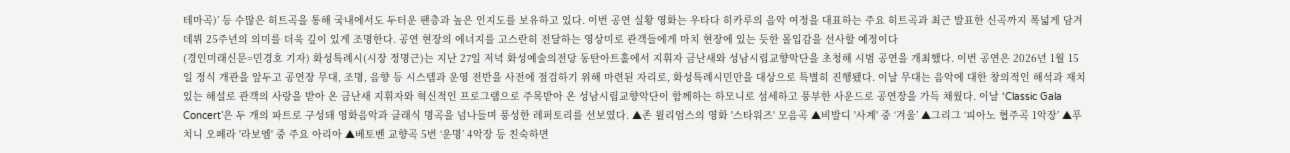테마곡)’ 등 수많은 히트곡을 통해 국내에서도 두터운 팬층과 높은 인지도를 보유하고 있다. 이번 공연 실황 영화는 우타다 히카루의 음악 여정을 대표하는 주요 히트곡과 최근 발표한 신곡까지 폭넓게 담겨 데뷔 25주년의 의미를 더욱 깊이 있게 조명한다. 공연 현장의 에너지를 고스란히 전달하는 영상미로 관객들에게 마치 현장에 있는 듯한 몰입감을 선사할 예정이다
(경인미래신문=민경호 기자) 화성특례시(시장 정명근)는 지난 27일 저녁 화성예술의전당 동탄아트홀에서 지휘자 금난새와 성남시립교향악단을 초청해 시범 공연을 개최했다. 이번 공연은 2026년 1월 15일 정식 개관을 앞두고 공연장 무대, 조명, 음향 등 시스템과 운영 전반을 사전에 점검하기 위해 마련된 자리로, 화성특례시민만을 대상으로 특별히 진행됐다. 이날 무대는 음악에 대한 창의적인 해석과 재치 있는 해설로 관객의 사랑을 받아 온 금난새 지휘자와 혁신적인 프로그램으로 주목받아 온 성남시립교향악단이 함께하는 하모니로 섬세하고 풍부한 사운드로 공연장을 가득 채웠다. 이날 ‘Classic Gala Concert’은 두 개의 파트로 구성돼 영화음악과 클래식 명곡을 넘나들며 풍성한 레퍼토리를 선보였다. ▲존 윌리엄스의 영화 '스타워즈' 모음곡 ▲비발디 '사계' 중 ‘겨울’ ▲그리그 ‘피아노 협주곡 1악장’ ▲푸치니 오페라 '라보엠' 중 주요 아리아 ▲베토벤 교향곡 5번 ‘운명’ 4악장 등 친숙하면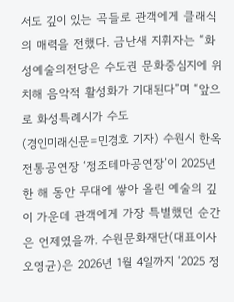서도 깊이 있는 곡들로 관객에게 클래식의 매력을 전했다. 금난새 지휘자는 “화성예술의전당은 수도권 문화중심지에 위치해 음악적 활성화가 기대된다”며 “앞으로 화성특례시가 수도
(경인미래신문=민경호 기자) 수원시 한옥전통공연장 ‘정조테마공연장’이 2025년 한 해 동안 무대에 쌓아 올린 예술의 깊이 가운데 관객에게 가장 특별했던 순간은 언제였을까. 수원문화재단(대표이사 오영균)은 2026년 1월 4일까지 ‘2025 정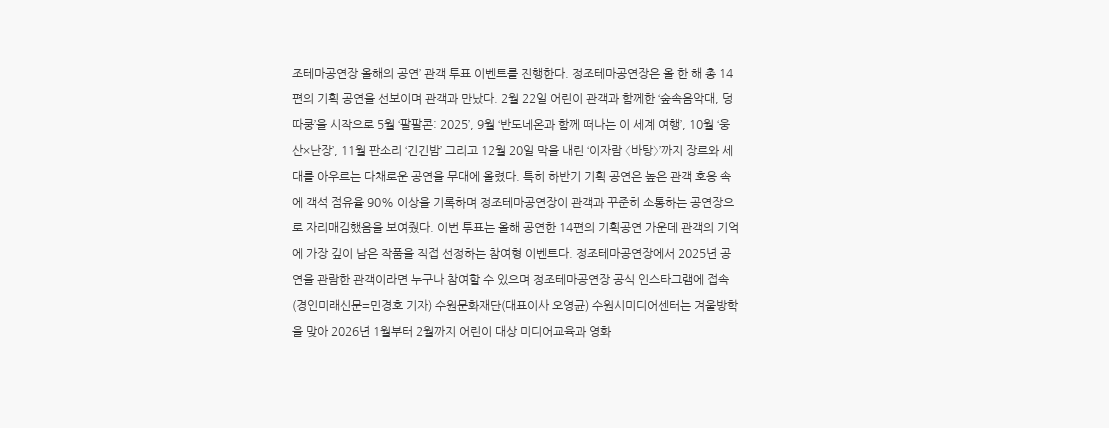조테마공연장 올해의 공연’ 관객 투표 이벤트를 진행한다. 정조테마공연장은 올 한 해 총 14편의 기획 공연을 선보이며 관객과 만났다. 2월 22일 어린이 관객과 함께한 ‘숲속음악대, 덩따쿵’을 시작으로 5월 ‘팔팔콘: 2025’, 9월 ‘반도네온과 함께 떠나는 이 세계 여행’, 10월 ‘웅산×난장’, 11월 판소리 ‘긴긴밤’ 그리고 12월 20일 막을 내린 ‘이자람 〈바탕〉’까지 장르와 세대를 아우르는 다채로운 공연을 무대에 올렸다. 특히 하반기 기획 공연은 높은 관객 호응 속에 객석 점유율 90% 이상을 기록하며 정조테마공연장이 관객과 꾸준히 소통하는 공연장으로 자리매김했음을 보여줬다. 이번 투표는 올해 공연한 14편의 기획공연 가운데 관객의 기억에 가장 깊이 남은 작품을 직접 선정하는 참여형 이벤트다. 정조테마공연장에서 2025년 공연을 관람한 관객이라면 누구나 참여할 수 있으며 정조테마공연장 공식 인스타그램에 접속
(경인미래신문=민경호 기자) 수원문화재단(대표이사 오영균) 수원시미디어센터는 겨울방학을 맞아 2026년 1월부터 2월까지 어린이 대상 미디어교육과 영화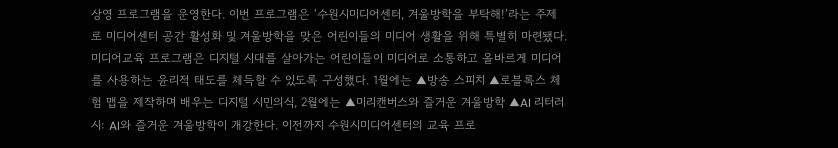상영 프로그램을 운영한다. 이번 프로그램은 ‘수원시미디어센터, 겨울방학을 부탁해!’라는 주제로 미디어센터 공간 활성화 및 겨울방학을 맞은 어린이들의 미디어 생활을 위해 특별히 마련됐다. 미디어교육 프로그램은 디지털 시대를 살아가는 어린이들이 미디어로 소통하고 올바르게 미디어를 사용하는 윤리적 태도를 체득할 수 있도록 구성했다. 1월에는 ▲방송 스피치 ▲로블록스 체험 맵을 제작하며 배우는 디지털 시민의식, 2월에는 ▲미리캔버스와 즐거운 겨울방학 ▲AI 리터러시: AI와 즐거운 겨울방학이 개강한다. 이전까지 수원시미디어센터의 교육 프로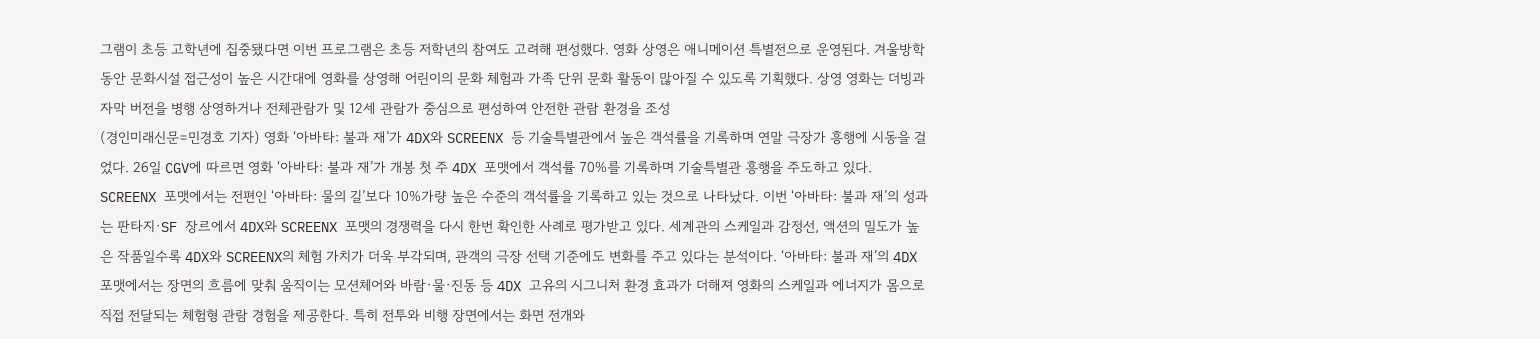그램이 초등 고학년에 집중됐다면 이번 프로그램은 초등 저학년의 참여도 고려해 편성했다. 영화 상영은 애니메이션 특별전으로 운영된다. 겨울방학 동안 문화시설 접근성이 높은 시간대에 영화를 상영해 어린이의 문화 체험과 가족 단위 문화 활동이 많아질 수 있도록 기획했다. 상영 영화는 더빙과 자막 버전을 병행 상영하거나 전체관람가 및 12세 관람가 중심으로 편성하여 안전한 관람 환경을 조성
(경인미래신문=민경호 기자) 영화 ‘아바타: 불과 재’가 4DX와 SCREENX 등 기술특별관에서 높은 객석률을 기록하며 연말 극장가 흥행에 시동을 걸었다. 26일 CGV에 따르면 영화 ‘아바타: 불과 재’가 개봉 첫 주 4DX 포맷에서 객석률 70%를 기록하며 기술특별관 흥행을 주도하고 있다. SCREENX 포맷에서는 전편인 ‘아바타: 물의 길’보다 10%가량 높은 수준의 객석률을 기록하고 있는 것으로 나타났다. 이번 ‘아바타: 불과 재’의 성과는 판타지·SF 장르에서 4DX와 SCREENX 포맷의 경쟁력을 다시 한번 확인한 사례로 평가받고 있다. 세계관의 스케일과 감정선, 액션의 밀도가 높은 작품일수록 4DX와 SCREENX의 체험 가치가 더욱 부각되며, 관객의 극장 선택 기준에도 변화를 주고 있다는 분석이다. ‘아바타: 불과 재’의 4DX 포맷에서는 장면의 흐름에 맞춰 움직이는 모션체어와 바람·물·진동 등 4DX 고유의 시그니처 환경 효과가 더해져 영화의 스케일과 에너지가 몸으로 직접 전달되는 체험형 관람 경험을 제공한다. 특히 전투와 비행 장면에서는 화면 전개와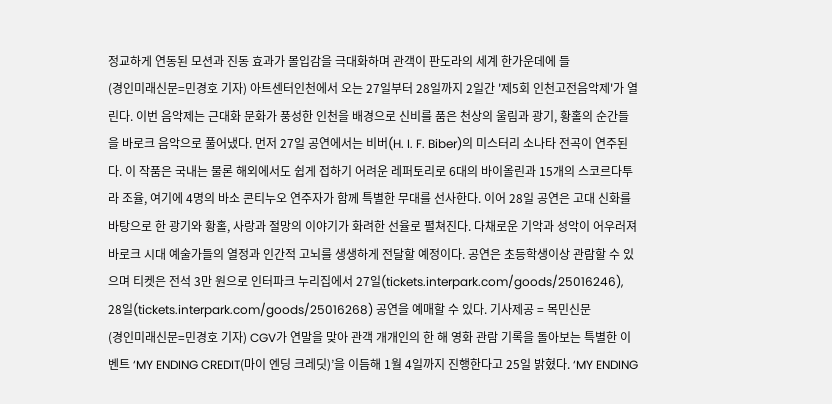정교하게 연동된 모션과 진동 효과가 몰입감을 극대화하며 관객이 판도라의 세계 한가운데에 들
(경인미래신문=민경호 기자) 아트센터인천에서 오는 27일부터 28일까지 2일간 '제5회 인천고전음악제'가 열린다. 이번 음악제는 근대화 문화가 풍성한 인천을 배경으로 신비를 품은 천상의 울림과 광기, 황홀의 순간들을 바로크 음악으로 풀어냈다. 먼저 27일 공연에서는 비버(H. I. F. Biber)의 미스터리 소나타 전곡이 연주된다. 이 작품은 국내는 물론 해외에서도 쉽게 접하기 어려운 레퍼토리로 6대의 바이올린과 15개의 스코르다투라 조율, 여기에 4명의 바소 콘티누오 연주자가 함께 특별한 무대를 선사한다. 이어 28일 공연은 고대 신화를 바탕으로 한 광기와 황홀, 사랑과 절망의 이야기가 화려한 선율로 펼쳐진다. 다채로운 기악과 성악이 어우러져 바로크 시대 예술가들의 열정과 인간적 고뇌를 생생하게 전달할 예정이다. 공연은 초등학생이상 관람할 수 있으며 티켓은 전석 3만 원으로 인터파크 누리집에서 27일(tickets.interpark.com/goods/25016246), 28일(tickets.interpark.com/goods/25016268) 공연을 예매할 수 있다. 기사제공 = 목민신문
(경인미래신문=민경호 기자) CGV가 연말을 맞아 관객 개개인의 한 해 영화 관람 기록을 돌아보는 특별한 이벤트 ‘MY ENDING CREDIT(마이 엔딩 크레딧)’을 이듬해 1월 4일까지 진행한다고 25일 밝혔다. ‘MY ENDING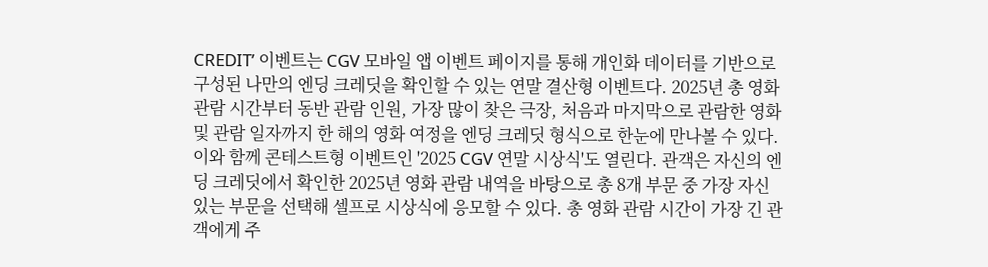CREDIT’ 이벤트는 CGV 모바일 앱 이벤트 페이지를 통해 개인화 데이터를 기반으로 구성된 나만의 엔딩 크레딧을 확인할 수 있는 연말 결산형 이벤트다. 2025년 총 영화 관람 시간부터 동반 관람 인원, 가장 많이 찾은 극장, 처음과 마지막으로 관람한 영화 및 관람 일자까지 한 해의 영화 여정을 엔딩 크레딧 형식으로 한눈에 만나볼 수 있다. 이와 함께 콘테스트형 이벤트인 '2025 CGV 연말 시상식'도 열린다. 관객은 자신의 엔딩 크레딧에서 확인한 2025년 영화 관람 내역을 바탕으로 총 8개 부문 중 가장 자신 있는 부문을 선택해 셀프로 시상식에 응모할 수 있다. 총 영화 관람 시간이 가장 긴 관객에게 주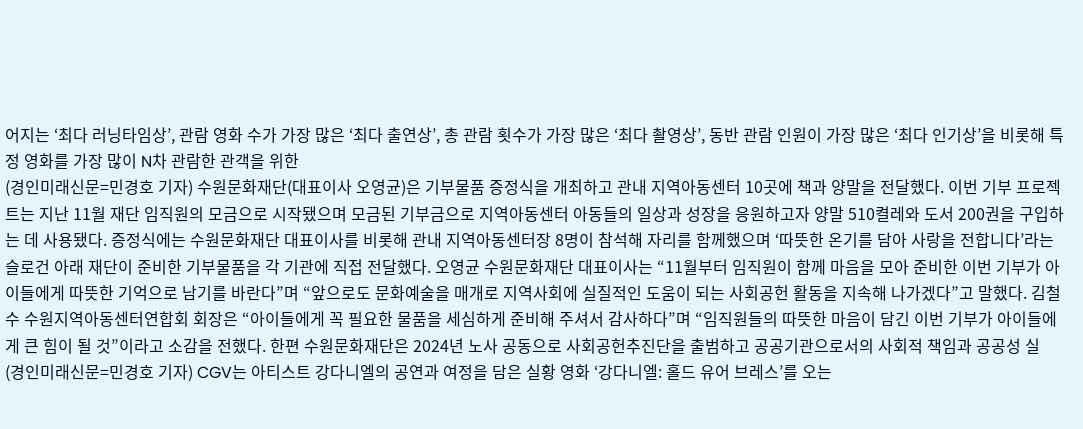어지는 ‘최다 러닝타임상’, 관람 영화 수가 가장 많은 ‘최다 출연상’, 총 관람 횟수가 가장 많은 ‘최다 촬영상’, 동반 관람 인원이 가장 많은 ‘최다 인기상’을 비롯해 특정 영화를 가장 많이 N차 관람한 관객을 위한
(경인미래신문=민경호 기자) 수원문화재단(대표이사 오영균)은 기부물품 증정식을 개최하고 관내 지역아동센터 10곳에 책과 양말을 전달했다. 이번 기부 프로젝트는 지난 11월 재단 임직원의 모금으로 시작됐으며 모금된 기부금으로 지역아동센터 아동들의 일상과 성장을 응원하고자 양말 510켤레와 도서 200권을 구입하는 데 사용됐다. 증정식에는 수원문화재단 대표이사를 비롯해 관내 지역아동센터장 8명이 참석해 자리를 함께했으며 ‘따뜻한 온기를 담아 사랑을 전합니다’라는 슬로건 아래 재단이 준비한 기부물품을 각 기관에 직접 전달했다. 오영균 수원문화재단 대표이사는 “11월부터 임직원이 함께 마음을 모아 준비한 이번 기부가 아이들에게 따뜻한 기억으로 남기를 바란다”며 “앞으로도 문화예술을 매개로 지역사회에 실질적인 도움이 되는 사회공헌 활동을 지속해 나가겠다”고 말했다. 김철수 수원지역아동센터연합회 회장은 “아이들에게 꼭 필요한 물품을 세심하게 준비해 주셔서 감사하다”며 “임직원들의 따뜻한 마음이 담긴 이번 기부가 아이들에게 큰 힘이 될 것”이라고 소감을 전했다. 한편 수원문화재단은 2024년 노사 공동으로 사회공헌추진단을 출범하고 공공기관으로서의 사회적 책임과 공공성 실
(경인미래신문=민경호 기자) CGV는 아티스트 강다니엘의 공연과 여정을 담은 실황 영화 ‘강다니엘: 홀드 유어 브레스’를 오는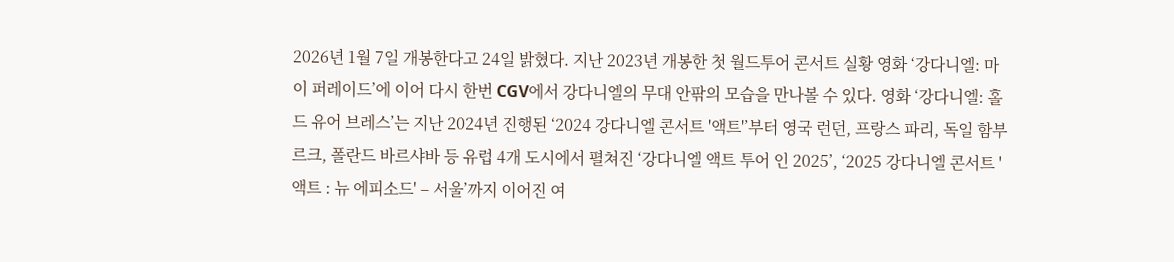2026년 1월 7일 개봉한다고 24일 밝혔다. 지난 2023년 개봉한 첫 월드투어 콘서트 실황 영화 ‘강다니엘: 마이 퍼레이드’에 이어 다시 한번 CGV에서 강다니엘의 무대 안팎의 모습을 만나볼 수 있다. 영화 ‘강다니엘: 홀드 유어 브레스’는 지난 2024년 진행된 ‘2024 강다니엘 콘서트 '액트'’부터 영국 런던, 프랑스 파리, 독일 함부르크, 폴란드 바르샤바 등 유럽 4개 도시에서 펼쳐진 ‘강다니엘 액트 투어 인 2025’, ‘2025 강다니엘 콘서트 '액트 : 뉴 에피소드' – 서울’까지 이어진 여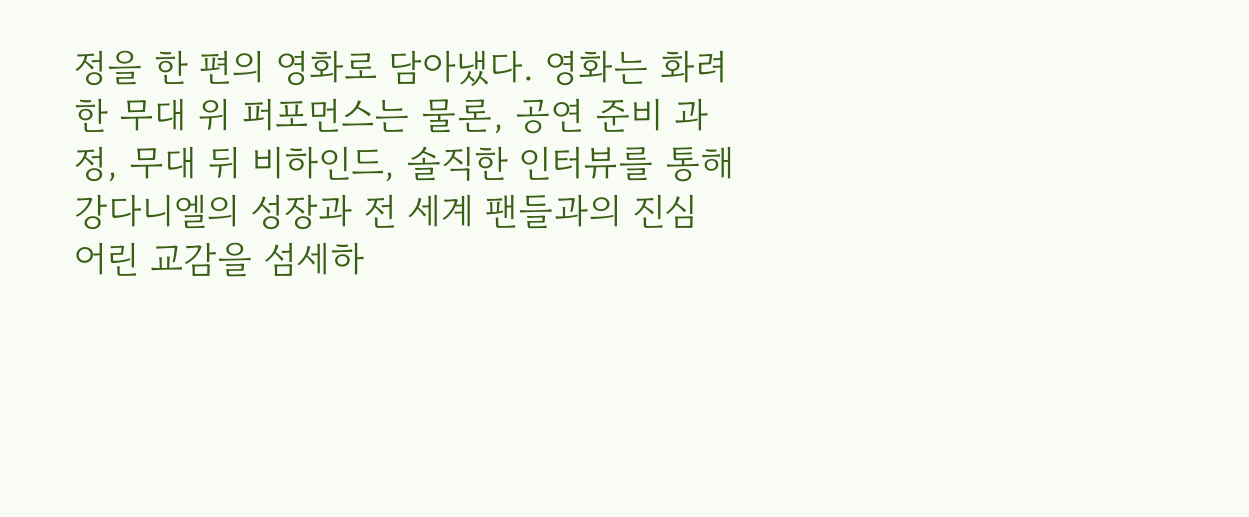정을 한 편의 영화로 담아냈다. 영화는 화려한 무대 위 퍼포먼스는 물론, 공연 준비 과정, 무대 뒤 비하인드, 솔직한 인터뷰를 통해 강다니엘의 성장과 전 세계 팬들과의 진심 어린 교감을 섬세하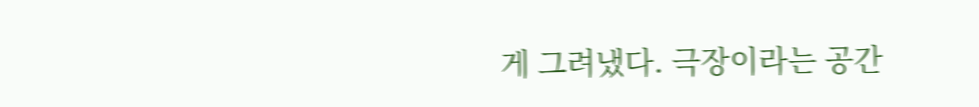게 그려냈다. 극장이라는 공간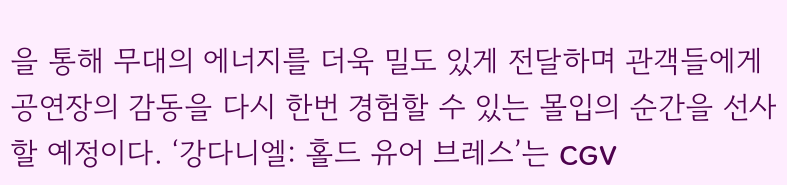을 통해 무대의 에너지를 더욱 밀도 있게 전달하며 관객들에게 공연장의 감동을 다시 한번 경험할 수 있는 몰입의 순간을 선사할 예정이다. ‘강다니엘: 홀드 유어 브레스’는 CGV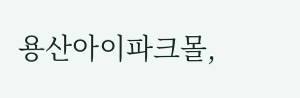용산아이파크몰,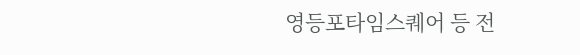영등포타임스퀘어 등 전